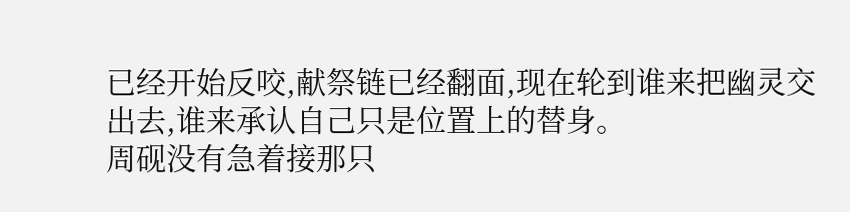已经开始反咬,献祭链已经翻面,现在轮到谁来把幽灵交出去,谁来承认自己只是位置上的替身。
周砚没有急着接那只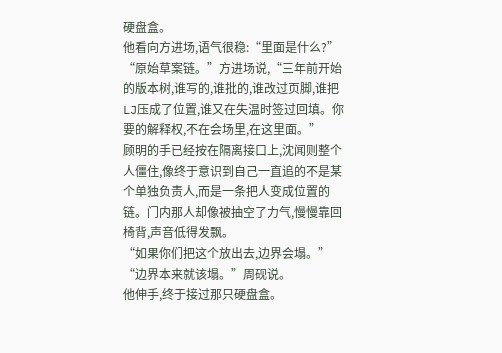硬盘盒。
他看向方进场,语气很稳:“里面是什么?”
“原始草案链。”方进场说,“三年前开始的版本树,谁写的,谁批的,谁改过页脚,谁把LJ压成了位置,谁又在失温时签过回填。你要的解释权,不在会场里,在这里面。”
顾明的手已经按在隔离接口上,沈闻则整个人僵住,像终于意识到自己一直追的不是某个单独负责人,而是一条把人变成位置的链。门内那人却像被抽空了力气,慢慢靠回椅背,声音低得发飘。
“如果你们把这个放出去,边界会塌。”
“边界本来就该塌。”周砚说。
他伸手,终于接过那只硬盘盒。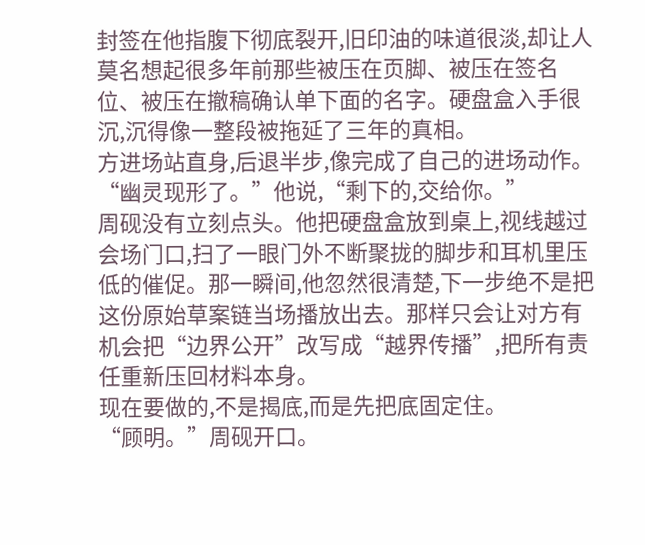封签在他指腹下彻底裂开,旧印油的味道很淡,却让人莫名想起很多年前那些被压在页脚、被压在签名位、被压在撤稿确认单下面的名字。硬盘盒入手很沉,沉得像一整段被拖延了三年的真相。
方进场站直身,后退半步,像完成了自己的进场动作。
“幽灵现形了。”他说,“剩下的,交给你。”
周砚没有立刻点头。他把硬盘盒放到桌上,视线越过会场门口,扫了一眼门外不断聚拢的脚步和耳机里压低的催促。那一瞬间,他忽然很清楚,下一步绝不是把这份原始草案链当场播放出去。那样只会让对方有机会把“边界公开”改写成“越界传播”,把所有责任重新压回材料本身。
现在要做的,不是揭底,而是先把底固定住。
“顾明。”周砚开口。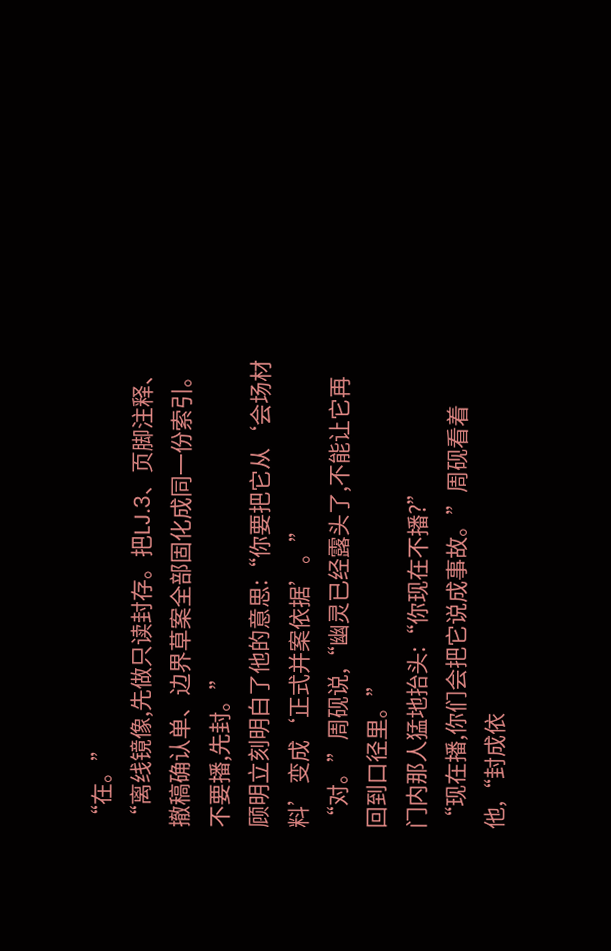“在。”
“离线镜像,先做只读封存。把LJ.3、页脚注释、撤稿确认单、边界草案全部固化成同一份索引。不要播,先封。”
顾明立刻明白了他的意思:“你要把它从‘会场材料’变成‘正式并案依据’。”
“对。”周砚说,“幽灵已经露头了,不能让它再回到口径里。”
门内那人猛地抬头:“你现在不播?”
“现在播,你们会把它说成事故。”周砚看着他,“封成依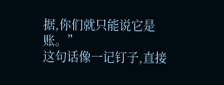据,你们就只能说它是账。”
这句话像一记钉子,直接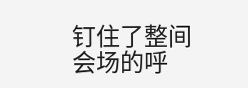钉住了整间会场的呼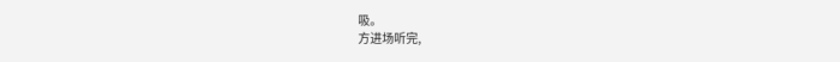吸。
方进场听完,